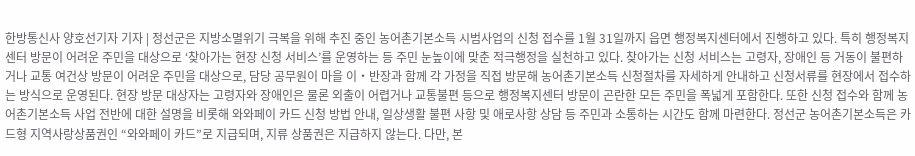한방통신사 양호선기자 기자 | 정선군은 지방소멸위기 극복을 위해 추진 중인 농어촌기본소득 시범사업의 신청 접수를 1월 31일까지 읍면 행정복지센터에서 진행하고 있다. 특히 행정복지센터 방문이 어려운 주민을 대상으로 ‘찾아가는 현장 신청 서비스’를 운영하는 등 주민 눈높이에 맞춘 적극행정을 실천하고 있다. 찾아가는 신청 서비스는 고령자, 장애인 등 거동이 불편하거나 교통 여건상 방문이 어려운 주민을 대상으로, 담당 공무원이 마을 이‧반장과 함께 각 가정을 직접 방문해 농어촌기본소득 신청절차를 자세하게 안내하고 신청서류를 현장에서 접수하는 방식으로 운영된다. 현장 방문 대상자는 고령자와 장애인은 물론 외출이 어렵거나 교통불편 등으로 행정복지센터 방문이 곤란한 모든 주민을 폭넓게 포함한다. 또한 신청 접수와 함께 농어촌기본소득 사업 전반에 대한 설명을 비롯해 와와페이 카드 신청 방법 안내, 일상생활 불편 사항 및 애로사항 상담 등 주민과 소통하는 시간도 함께 마련한다. 정선군 농어촌기본소득은 카드형 지역사랑상품권인 “와와페이 카드”로 지급되며, 지류 상품권은 지급하지 않는다. 다만, 본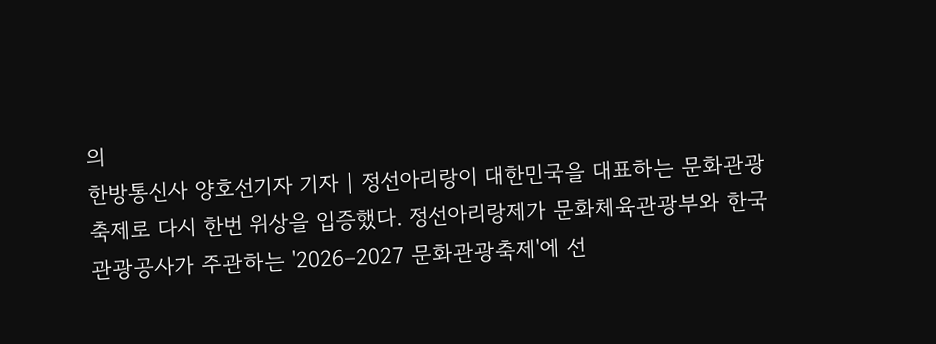의
한방통신사 양호선기자 기자 | 정선아리랑이 대한민국을 대표하는 문화관광축제로 다시 한번 위상을 입증했다. 정선아리랑제가 문화체육관광부와 한국관광공사가 주관하는 '2026–2027 문화관광축제'에 선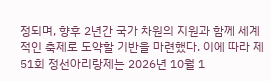정되며, 향후 2년간 국가 차원의 지원과 함께 세계적인 축제로 도약할 기반을 마련했다. 이에 따라 제51회 정선아리랑제는 2026년 10월 1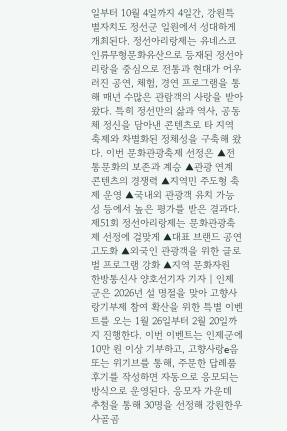일부터 10월 4일까지 4일간, 강원특별자치도 정선군 일원에서 성대하게 개최된다. 정선아리랑제는 유네스코 인류무형문화유산으로 등재된 정선아리랑을 중심으로 전통과 현대가 어우러진 공연, 체험, 경연 프로그램을 통해 매년 수많은 관람객의 사랑을 받아왔다. 특히 정선만의 삶과 역사, 공동체 정신을 담아낸 콘텐츠로 타 지역 축제와 차별화된 정체성을 구축해 왔다. 이번 문화관광축제 선정은 ▲전통문화의 보존과 계승 ▲관광 연계 콘텐츠의 경쟁력 ▲지역민 주도형 축제 운영 ▲국내외 관광객 유치 가능성 등에서 높은 평가를 받은 결과다. 제51회 정선아리랑제는 문화관광축제 선정에 걸맞게 ▲대표 브랜드 공연 고도화 ▲외국인 관광객을 위한 글로벌 프로그램 강화 ▲지역 문화자원
한방통신사 양호선기자 기자 | 인제군은 2026년 설 명절을 맞아 고향사랑기부제 참여 확산을 위한 특별 이벤트를 오는 1월 26일부터 2월 20일까지 진행한다. 이번 이벤트는 인제군에 10만 원 이상 기부하고, 고향사랑e음 또는 위기브를 통해, 주문한 답례품 후기를 작성하면 자동으로 응모되는 방식으로 운영된다. 응모자 가운데 추첨을 통해 30명을 선정해 강원한우 사골곰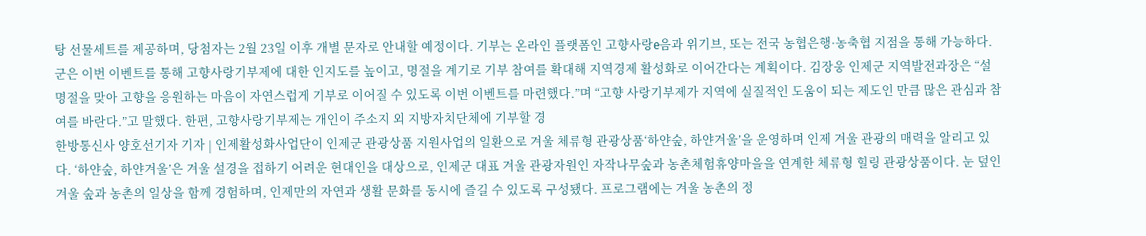탕 선물세트를 제공하며, 당첨자는 2월 23일 이후 개별 문자로 안내할 예정이다. 기부는 온라인 플랫폼인 고향사랑e음과 위기브, 또는 전국 농협은행·농축협 지점을 통해 가능하다. 군은 이번 이벤트를 통해 고향사랑기부제에 대한 인지도를 높이고, 명절을 계기로 기부 참여를 확대해 지역경제 활성화로 이어간다는 계획이다. 김장웅 인제군 지역발전과장은 “설 명절을 맞아 고향을 응원하는 마음이 자연스럽게 기부로 이어질 수 있도록 이번 이벤트를 마련했다.”며 “고향 사랑기부제가 지역에 실질적인 도움이 되는 제도인 만큼 많은 관심과 참여를 바란다.”고 말했다. 한편, 고향사랑기부제는 개인이 주소지 외 지방자치단체에 기부할 경
한방통신사 양호선기자 기자 | 인제활성화사업단이 인제군 관광상품 지원사업의 일환으로 겨울 체류형 관광상품‘하얀숲, 하얀겨울’을 운영하며 인제 겨울 관광의 매력을 알리고 있다. ‘하얀숲, 하얀겨울’은 겨울 설경을 접하기 어려운 현대인을 대상으로, 인제군 대표 겨울 관광자원인 자작나무숲과 농촌체험휴양마을을 연계한 체류형 힐링 관광상품이다. 눈 덮인 겨울 숲과 농촌의 일상을 함께 경험하며, 인제만의 자연과 생활 문화를 동시에 즐길 수 있도록 구성됐다. 프로그램에는 겨울 농촌의 정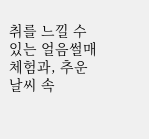취를 느낄 수 있는 얼음썰매 체험과, 추운 날씨 속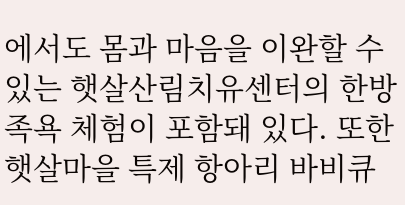에서도 몸과 마음을 이완할 수 있는 햇살산림치유센터의 한방 족욕 체험이 포함돼 있다. 또한 햇살마을 특제 항아리 바비큐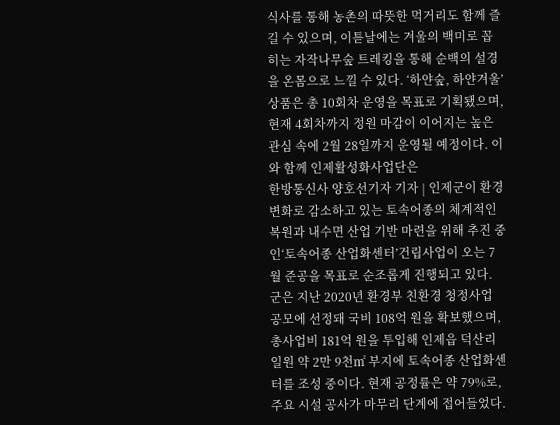식사를 통해 농촌의 따뜻한 먹거리도 함께 즐길 수 있으며, 이튿날에는 겨울의 백미로 꼽히는 자작나무숲 트레킹을 통해 순백의 설경을 온몸으로 느낄 수 있다. ‘하얀숲, 하얀겨울’ 상품은 총 10회차 운영을 목표로 기획됐으며, 현재 4회차까지 정원 마감이 이어지는 높은 관심 속에 2월 28일까지 운영될 예정이다. 이와 함께 인제활성화사업단은
한방통신사 양호선기자 기자 | 인제군이 환경 변화로 감소하고 있는 토속어종의 체계적인 복원과 내수면 산업 기반 마련을 위해 추진 중인‘토속어종 산업화센터’건립사업이 오는 7월 준공을 목표로 순조롭게 진행되고 있다. 군은 지난 2020년 환경부 친환경 청정사업 공모에 선정돼 국비 108억 원을 확보했으며, 총사업비 181억 원을 투입해 인제읍 덕산리 일원 약 2만 9천㎡ 부지에 토속어종 산업화센터를 조성 중이다. 현재 공정률은 약 79%로, 주요 시설 공사가 마무리 단계에 접어들었다.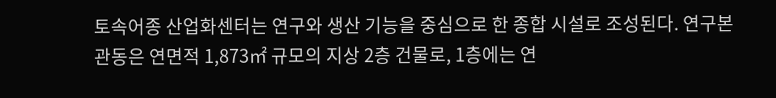토속어종 산업화센터는 연구와 생산 기능을 중심으로 한 종합 시설로 조성된다. 연구본관동은 연면적 1,873㎡ 규모의 지상 2층 건물로, 1층에는 연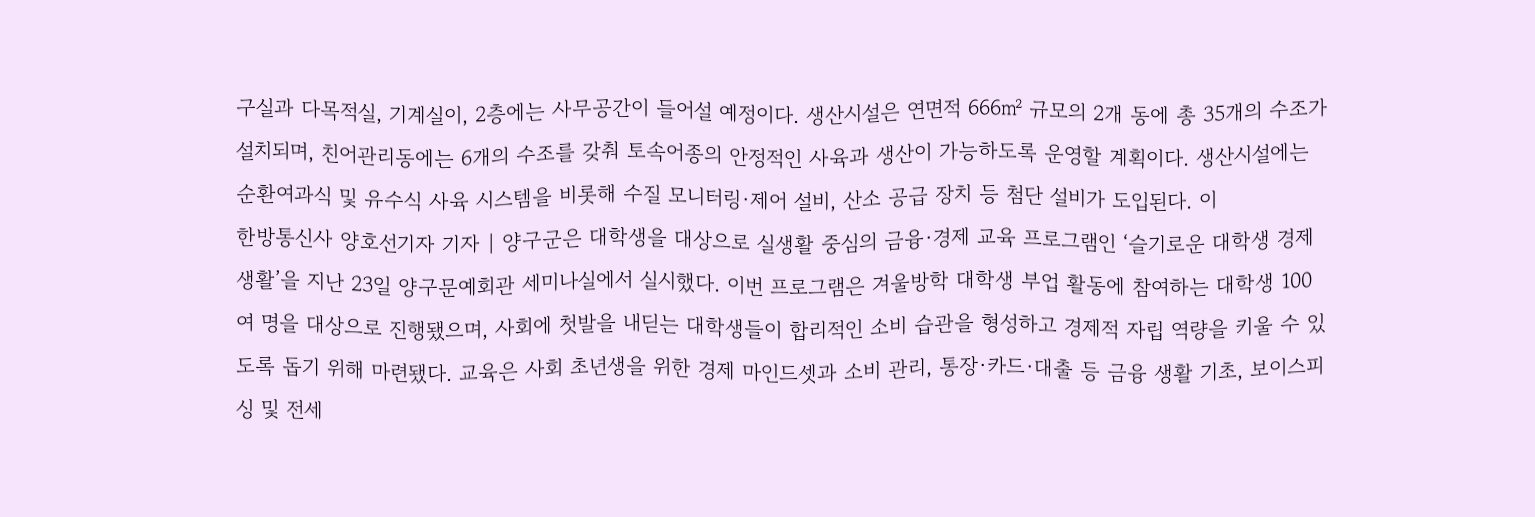구실과 다목적실, 기계실이, 2층에는 사무공간이 들어설 예정이다. 생산시설은 연면적 666㎡ 규모의 2개 동에 총 35개의 수조가 설치되며, 친어관리동에는 6개의 수조를 갖춰 토속어종의 안정적인 사육과 생산이 가능하도록 운영할 계획이다. 생산시설에는 순환여과식 및 유수식 사육 시스템을 비롯해 수질 모니터링·제어 설비, 산소 공급 장치 등 첨단 설비가 도입된다. 이
한방통신사 양호선기자 기자 | 양구군은 대학생을 대상으로 실생활 중심의 금융·경제 교육 프로그램인 ‘슬기로운 대학생 경제 생활’을 지난 23일 양구문예회관 세미나실에서 실시했다. 이번 프로그램은 겨울방학 대학생 부업 활동에 참여하는 대학생 100여 명을 대상으로 진행됐으며, 사회에 첫발을 내딛는 대학생들이 합리적인 소비 습관을 형성하고 경제적 자립 역량을 키울 수 있도록 돕기 위해 마련됐다. 교육은 사회 초년생을 위한 경제 마인드셋과 소비 관리, 통장·카드·대출 등 금융 생활 기초, 보이스피싱 및 전세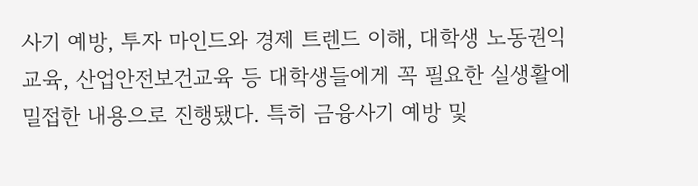사기 예방, 투자 마인드와 경제 트렌드 이해, 대학생 노동권익 교육, 산업안전보건교육 등 대학생들에게 꼭 필요한 실생활에 밀접한 내용으로 진행됐다. 특히 금융사기 예방 및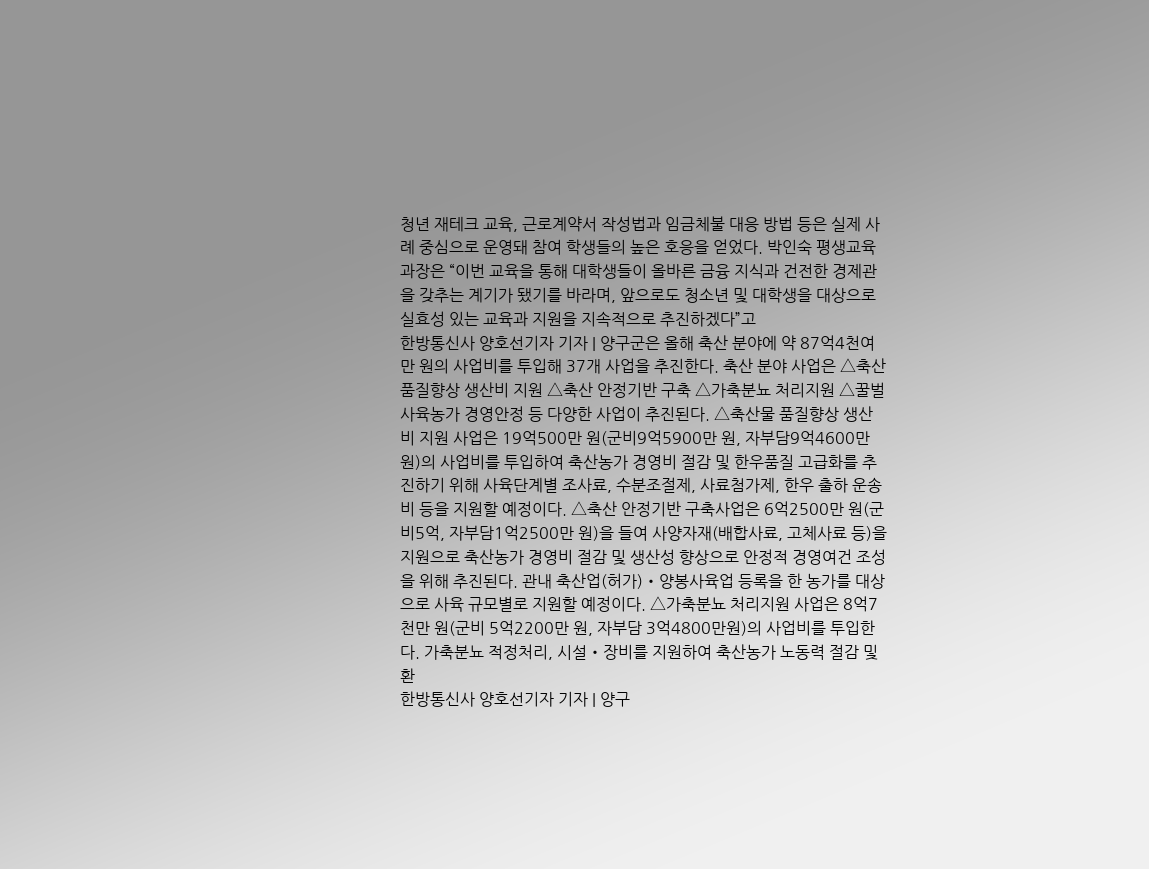청년 재테크 교육, 근로계약서 작성법과 임금체불 대응 방법 등은 실제 사례 중심으로 운영돼 참여 학생들의 높은 호응을 얻었다. 박인숙 평생교육과장은 “이번 교육을 통해 대학생들이 올바른 금융 지식과 건전한 경제관을 갖추는 계기가 됐기를 바라며, 앞으로도 청소년 및 대학생을 대상으로 실효성 있는 교육과 지원을 지속적으로 추진하겠다”고
한방통신사 양호선기자 기자 | 양구군은 올해 축산 분야에 약 87억4천여만 원의 사업비를 투입해 37개 사업을 추진한다. 축산 분야 사업은 △축산 품질향상 생산비 지원 △축산 안정기반 구축 △가축분뇨 처리지원 △꿀벌 사육농가 경영안정 등 다양한 사업이 추진된다. △축산물 품질향상 생산비 지원 사업은 19억500만 원(군비9억5900만 원, 자부담9억4600만 원)의 사업비를 투입하여 축산농가 경영비 절감 및 한우품질 고급화를 추진하기 위해 사육단계별 조사료, 수분조절제, 사료첨가제, 한우 출하 운송비 등을 지원할 예정이다. △축산 안정기반 구축사업은 6억2500만 원(군비5억, 자부담1억2500만 원)을 들여 사양자재(배합사료, 고체사료 등)을 지원으로 축산농가 경영비 절감 및 생산성 향상으로 안정적 경영여건 조성을 위해 추진된다. 관내 축산업(허가)‧양봉사육업 등록을 한 농가를 대상으로 사육 규모별로 지원할 예정이다. △가축분뇨 처리지원 사업은 8억7천만 원(군비 5억2200만 원, 자부담 3억4800만원)의 사업비를 투입한다. 가축분뇨 적정처리, 시설‧장비를 지원하여 축산농가 노동력 절감 및 환
한방통신사 양호선기자 기자 | 양구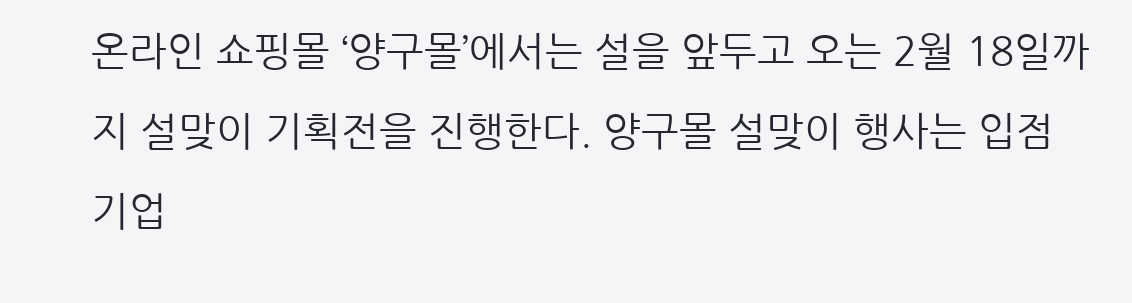온라인 쇼핑몰 ‘양구몰’에서는 설을 앞두고 오는 2월 18일까지 설맞이 기획전을 진행한다. 양구몰 설맞이 행사는 입점 기업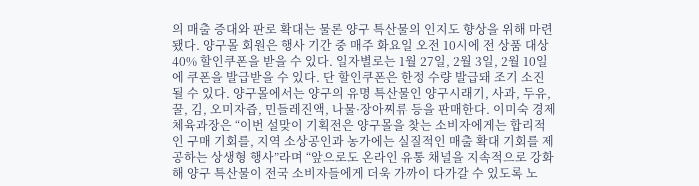의 매출 증대와 판로 확대는 물론 양구 특산물의 인지도 향상을 위해 마련됐다. 양구몰 회원은 행사 기간 중 매주 화요일 오전 10시에 전 상품 대상 40% 할인쿠폰을 받을 수 있다. 일자별로는 1월 27일, 2월 3일, 2월 10일에 쿠폰을 발급받을 수 있다. 단 할인쿠폰은 한정 수량 발급돼 조기 소진될 수 있다. 양구몰에서는 양구의 유명 특산물인 양구시래기, 사과, 두유, 꿀, 김, 오미자즙, 민들레진액, 나물·장아찌류 등을 판매한다. 이미숙 경제체육과장은 “이번 설맞이 기획전은 양구몰을 찾는 소비자에게는 합리적인 구매 기회를, 지역 소상공인과 농가에는 실질적인 매출 확대 기회를 제공하는 상생형 행사”라며 “앞으로도 온라인 유통 채널을 지속적으로 강화해 양구 특산물이 전국 소비자들에게 더욱 가까이 다가갈 수 있도록 노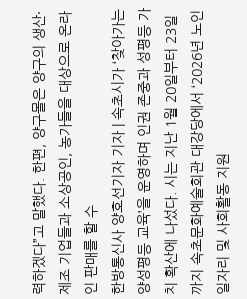력하겠다”고 말했다. 한편, 양구몰은 양구의 생산·제조 기업들과 소상공인, 농가들을 대상으로 온라인 판매를 할 수
한방통신사 양호선기자 기자 | 속초시가 ‘찾아가는 양성평등 교육’을 운영하며 인권 존중과 성평등 가치 확산에 나섰다. 시는 지난 1월 20일부터 23일까지 속초문화예술회관 대강당에서 ‘2026년 노인 일자리 및 사회활동 지원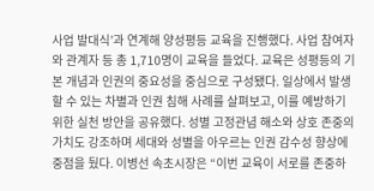사업 발대식’과 연계해 양성평등 교육을 진행했다. 사업 참여자와 관계자 등 총 1,710명이 교육을 들었다. 교육은 성평등의 기본 개념과 인권의 중요성을 중심으로 구성됐다. 일상에서 발생할 수 있는 차별과 인권 침해 사례를 살펴보고, 이를 예방하기 위한 실천 방안을 공유했다. 성별 고정관념 해소와 상호 존중의 가치도 강조하며 세대와 성별을 아우르는 인권 감수성 향상에 중점을 뒀다. 이병선 속초시장은 “이번 교육이 서로를 존중하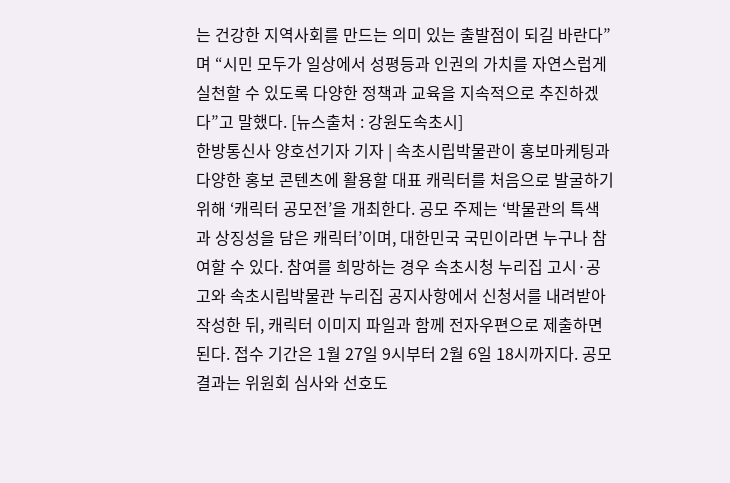는 건강한 지역사회를 만드는 의미 있는 출발점이 되길 바란다”며 “시민 모두가 일상에서 성평등과 인권의 가치를 자연스럽게 실천할 수 있도록 다양한 정책과 교육을 지속적으로 추진하겠다”고 말했다. [뉴스출처 : 강원도속초시]
한방통신사 양호선기자 기자 | 속초시립박물관이 홍보마케팅과 다양한 홍보 콘텐츠에 활용할 대표 캐릭터를 처음으로 발굴하기 위해 ‘캐릭터 공모전’을 개최한다. 공모 주제는 ‘박물관의 특색과 상징성을 담은 캐릭터’이며, 대한민국 국민이라면 누구나 참여할 수 있다. 참여를 희망하는 경우 속초시청 누리집 고시·공고와 속초시립박물관 누리집 공지사항에서 신청서를 내려받아 작성한 뒤, 캐릭터 이미지 파일과 함께 전자우편으로 제출하면 된다. 접수 기간은 1월 27일 9시부터 2월 6일 18시까지다. 공모 결과는 위원회 심사와 선호도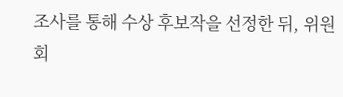조사를 통해 수상 후보작을 선정한 뒤, 위원회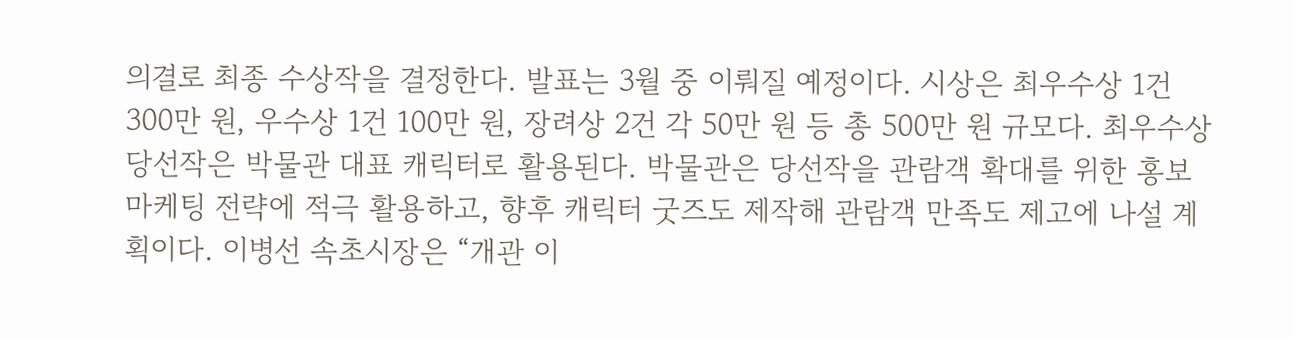의결로 최종 수상작을 결정한다. 발표는 3월 중 이뤄질 예정이다. 시상은 최우수상 1건 300만 원, 우수상 1건 100만 원, 장려상 2건 각 50만 원 등 총 500만 원 규모다. 최우수상 당선작은 박물관 대표 캐릭터로 활용된다. 박물관은 당선작을 관람객 확대를 위한 홍보마케팅 전략에 적극 활용하고, 향후 캐릭터 굿즈도 제작해 관람객 만족도 제고에 나설 계획이다. 이병선 속초시장은 “개관 이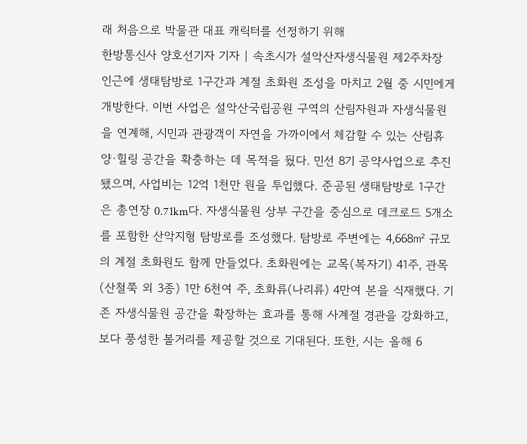래 처음으로 박물관 대표 캐릭터를 선정하기 위해
한방통신사 양호선기자 기자 | 속초시가 설악산자생식물원 제2주차장 인근에 생태탐방로 1구간과 계절 초화원 조성을 마치고 2월 중 시민에게 개방한다. 이번 사업은 설악산국립공원 구역의 산림자원과 자생식물원을 연계해, 시민과 관광객이 자연을 가까이에서 체감할 수 있는 산림휴양·힐링 공간을 확충하는 데 목적을 뒀다. 민선 8기 공약사업으로 추진됐으며, 사업비는 12억 1천만 원을 투입했다. 준공된 생태탐방로 1구간은 총연장 0.71km다. 자생식물원 상부 구간을 중심으로 데크로드 5개소를 포함한 산악지형 탐방로를 조성했다. 탐방로 주변에는 4,668㎡ 규모의 계절 초화원도 함께 만들었다. 초화원에는 교목(복자기) 41주, 관목(산철쭉 외 3종) 1만 6천여 주, 초화류(나리류) 4만여 본을 식재했다. 기존 자생식물원 공간을 확장하는 효과를 통해 사계절 경관을 강화하고, 보다 풍성한 볼거리를 제공할 것으로 기대된다. 또한, 시는 올해 6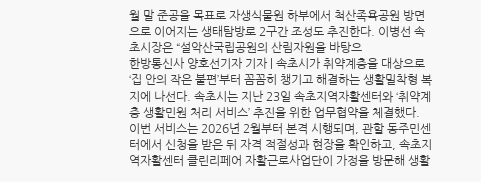월 말 준공을 목표로 자생식물원 하부에서 척산족욕공원 방면으로 이어지는 생태탐방로 2구간 조성도 추진한다. 이병선 속초시장은 “설악산국립공원의 산림자원을 바탕으
한방통신사 양호선기자 기자 | 속초시가 취약계층을 대상으로 ‘집 안의 작은 불편’부터 꼼꼼히 챙기고 해결하는 생활밀착형 복지에 나선다. 속초시는 지난 23일 속초지역자활센터와 ‘취약계층 생활민원 처리 서비스’ 추진을 위한 업무협약을 체결했다. 이번 서비스는 2026년 2월부터 본격 시행되며, 관할 동주민센터에서 신청을 받은 뒤 자격 적절성과 현장을 확인하고, 속초지역자활센터 클린리페어 자활근로사업단이 가정을 방문해 생활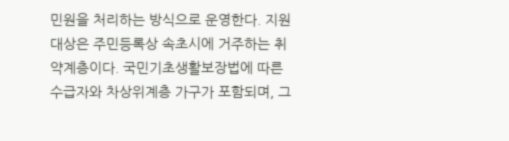민원을 처리하는 방식으로 운영한다. 지원 대상은 주민등록상 속초시에 거주하는 취약계층이다. 국민기초생활보장법에 따른 수급자와 차상위계층 가구가 포함되며, 그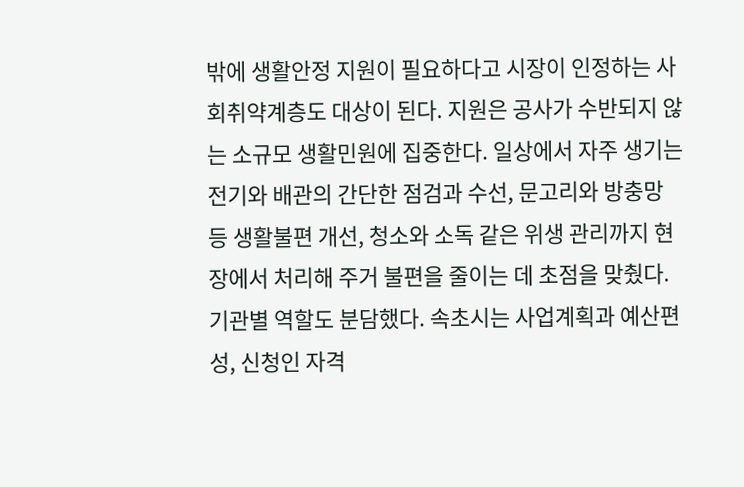밖에 생활안정 지원이 필요하다고 시장이 인정하는 사회취약계층도 대상이 된다. 지원은 공사가 수반되지 않는 소규모 생활민원에 집중한다. 일상에서 자주 생기는 전기와 배관의 간단한 점검과 수선, 문고리와 방충망 등 생활불편 개선, 청소와 소독 같은 위생 관리까지 현장에서 처리해 주거 불편을 줄이는 데 초점을 맞췄다. 기관별 역할도 분담했다. 속초시는 사업계획과 예산편성, 신청인 자격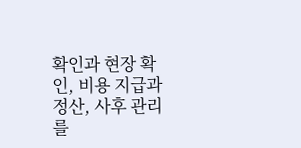확인과 현장 확인, 비용 지급과 정산, 사후 관리를